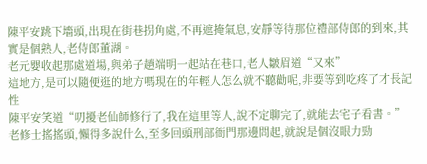陳平安跳下墻頭,出現在街巷拐角處,不再遮掩氣息,安靜等待那位禮部侍郎的到來,其實是個熟人,老侍郎董湖。
老元嬰收起那處道場,與弟子趙端明一起站在巷口,老人皺眉道“又來”
這地方,是可以隨便逛的地方嗎現在的年輕人怎么就不聽勸呢,非要等到吃疼了才長記性
陳平安笑道“叨擾老仙師修行了,我在這里等人,說不定聊完了,就能去宅子看書。”
老修士搖搖頭,懶得多說什么,至多回頭刑部衙門那邊問起,就說是個沒眼力勁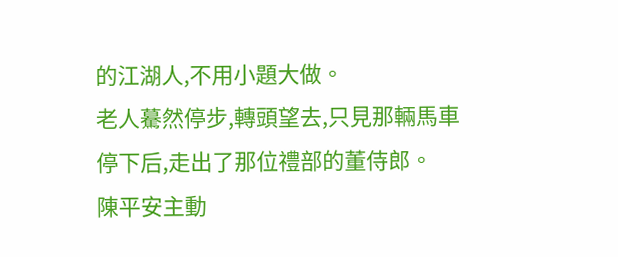的江湖人,不用小題大做。
老人驀然停步,轉頭望去,只見那輛馬車停下后,走出了那位禮部的董侍郎。
陳平安主動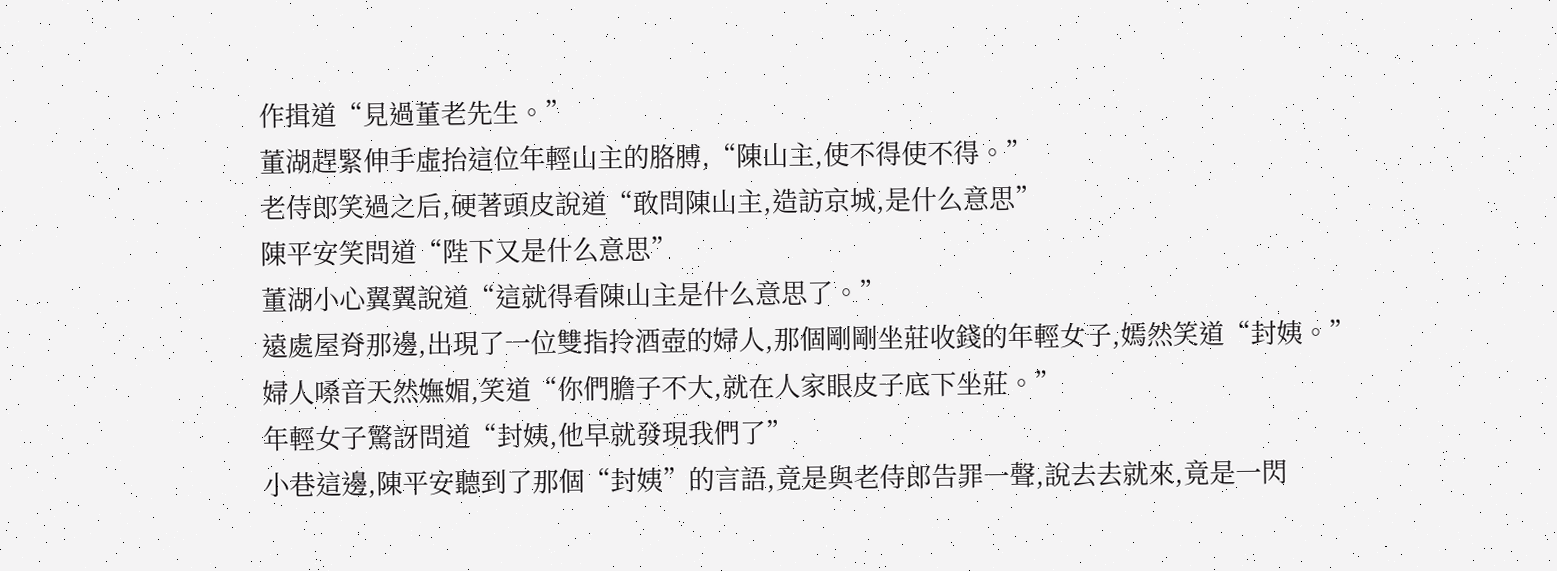作揖道“見過董老先生。”
董湖趕緊伸手虛抬這位年輕山主的胳膊,“陳山主,使不得使不得。”
老侍郎笑過之后,硬著頭皮說道“敢問陳山主,造訪京城,是什么意思”
陳平安笑問道“陛下又是什么意思”
董湖小心翼翼說道“這就得看陳山主是什么意思了。”
遠處屋脊那邊,出現了一位雙指拎酒壺的婦人,那個剛剛坐莊收錢的年輕女子,嫣然笑道“封姨。”
婦人嗓音天然嫵媚,笑道“你們膽子不大,就在人家眼皮子底下坐莊。”
年輕女子驚訝問道“封姨,他早就發現我們了”
小巷這邊,陳平安聽到了那個“封姨”的言語,竟是與老侍郎告罪一聲,說去去就來,竟是一閃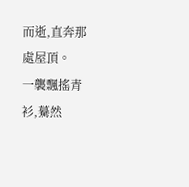而逝,直奔那處屋頂。
一襲飄搖青衫,驀然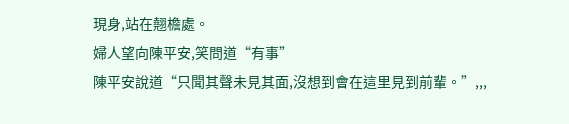現身,站在翹檐處。
婦人望向陳平安,笑問道“有事”
陳平安說道“只聞其聲未見其面,沒想到會在這里見到前輩。”,,,